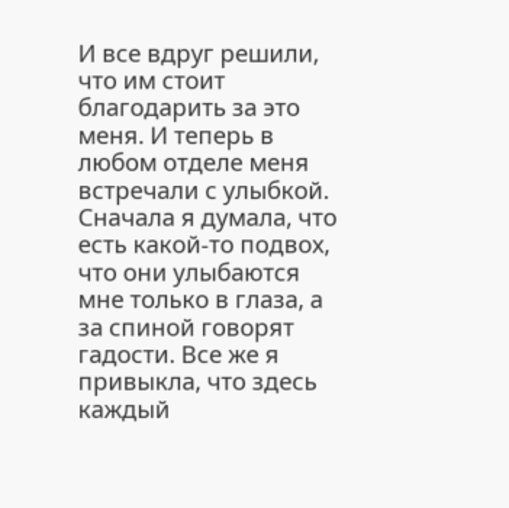И все вдруг решили, что им стоит благодарить за это меня. И теперь в любом отделе меня встречали с улыбкой. Сначала я думала, что есть какой-то подвох, что они улыбаются мне только в глаза, а за спиной говорят гадости. Все же я привыкла, что здесь каждый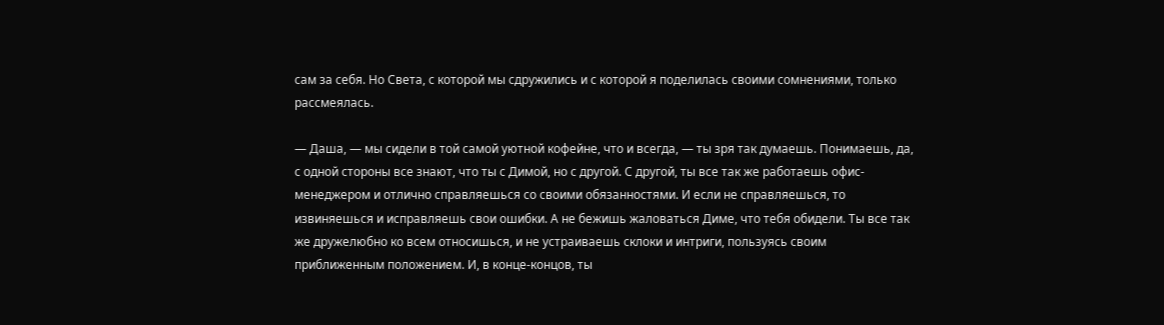сам за себя. Но Света, с которой мы сдружились и с которой я поделилась своими сомнениями, только рассмеялась.

— Даша, — мы сидели в той самой уютной кофейне, что и всегда, — ты зря так думаешь. Понимаешь, да, с одной стороны все знают, что ты с Димой, но с другой. С другой, ты все так же работаешь офис-менеджером и отлично справляешься со своими обязанностями. И если не справляешься, то извиняешься и исправляешь свои ошибки. А не бежишь жаловаться Диме, что тебя обидели. Ты все так же дружелюбно ко всем относишься, и не устраиваешь склоки и интриги, пользуясь своим приближенным положением. И, в конце-концов, ты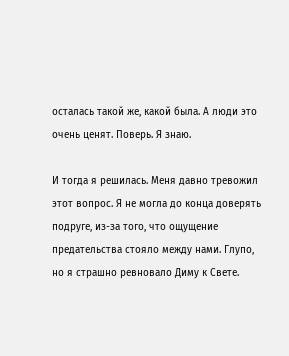осталась такой же, какой была. А люди это очень ценят. Поверь. Я знаю.

И тогда я решилась. Меня давно тревожил этот вопрос. Я не могла до конца доверять подруге, из-за того, что ощущение предательства стояло между нами. Глупо, но я страшно ревновало Диму к Свете.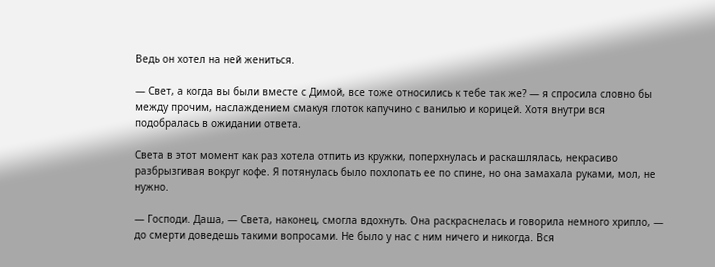Ведь он хотел на ней жениться.

— Свет, а когда вы были вместе с Димой, все тоже относились к тебе так же? — я спросила словно бы между прочим, наслаждением смакуя глоток капучино с ванилью и корицей. Хотя внутри вся подобралась в ожидании ответа.

Света в этот момент как раз хотела отпить из кружки, поперхнулась и раскашлялась, некрасиво разбрызгивая вокруг кофе. Я потянулась было похлопать ее по спине, но она замахала руками, мол, не нужно.

— Господи. Даша, — Света, наконец, смогла вдохнуть. Она раскраснелась и говорила немного хрипло, — до смерти доведешь такими вопросами. Не было у нас с ним ничего и никогда. Вся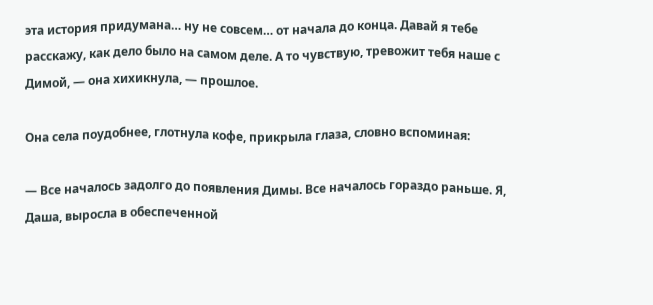эта история придумана… ну не совсем… от начала до конца. Давай я тебе расскажу, как дело было на самом деле. А то чувствую, тревожит тебя наше с Димой, — она хихикнула, — прошлое.

Она села поудобнее, глотнула кофе, прикрыла глаза, словно вспоминая:

— Все началось задолго до появления Димы. Все началось гораздо раньше. Я, Даша, выросла в обеспеченной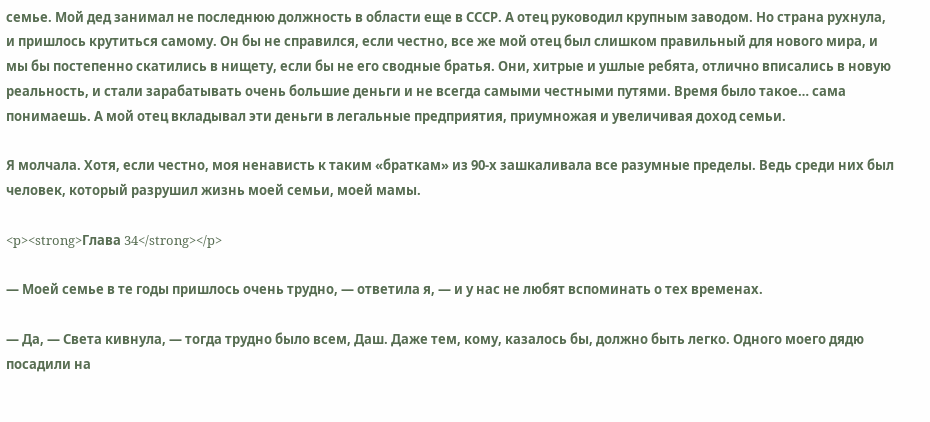семье. Мой дед занимал не последнюю должность в области еще в СССР. А отец руководил крупным заводом. Но страна рухнула, и пришлось крутиться самому. Он бы не справился, если честно, все же мой отец был слишком правильный для нового мира, и мы бы постепенно скатились в нищету, если бы не его сводные братья. Они, хитрые и ушлые ребята, отлично вписались в новую реальность, и стали зарабатывать очень большие деньги и не всегда самыми честными путями. Время было такое… сама понимаешь. А мой отец вкладывал эти деньги в легальные предприятия, приумножая и увеличивая доход семьи.

Я молчала. Хотя, если честно, моя ненависть к таким «браткам» из 90-х зашкаливала все разумные пределы. Ведь среди них был человек, который разрушил жизнь моей семьи, моей мамы.

<p><strong>Глава 34</strong></p>

— Моей семье в те годы пришлось очень трудно, — ответила я, — и у нас не любят вспоминать о тех временах.

— Да, — Света кивнула, — тогда трудно было всем, Даш. Даже тем, кому, казалось бы, должно быть легко. Одного моего дядю посадили на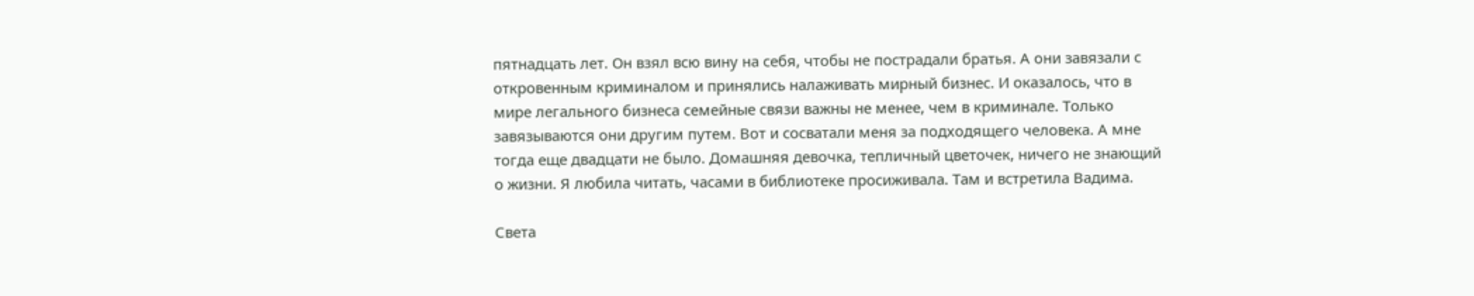пятнадцать лет. Он взял всю вину на себя, чтобы не пострадали братья. А они завязали с откровенным криминалом и принялись налаживать мирный бизнес. И оказалось, что в мире легального бизнеса семейные связи важны не менее, чем в криминале. Только завязываются они другим путем. Вот и сосватали меня за подходящего человека. А мне тогда еще двадцати не было. Домашняя девочка, тепличный цветочек, ничего не знающий о жизни. Я любила читать, часами в библиотеке просиживала. Там и встретила Вадима.

Света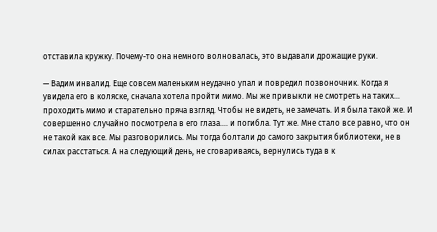отставила кружку. Почему-то она немного волновалась, это выдавали дрожащие руки.

— Вадим инвалид. Еще совсем маленьким неудачно упал и повредил позвоночник. Когда я увидела его в коляске, сначала хотела пройти мимо. Мы же привыкли не смотреть на таких… проходить мимо и старательно пряча взгляд. Чтобы не видеть, не замечать. И я была такой же. И совершенно случайно посмотрела в его глаза…. и погибла. Тут же. Мне стало все равно, что он не такой как все. Мы разговорились. Мы тогда болтали до самого закрытия библиотеки, не в силах расстаться. А на следующий день, не сговариваясь, вернулись туда в к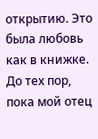открытию. Это была любовь как в книжке. До тех пор, пока мой отец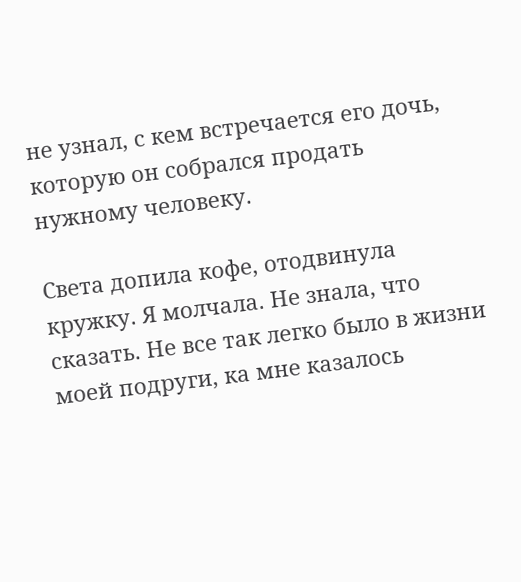не узнал, с кем встречается его дочь, которую он собрался продать нужному человеку.

Света допила кофе, отодвинула кружку. Я молчала. Не знала, что сказать. Не все так легко было в жизни моей подруги, ка мне казалось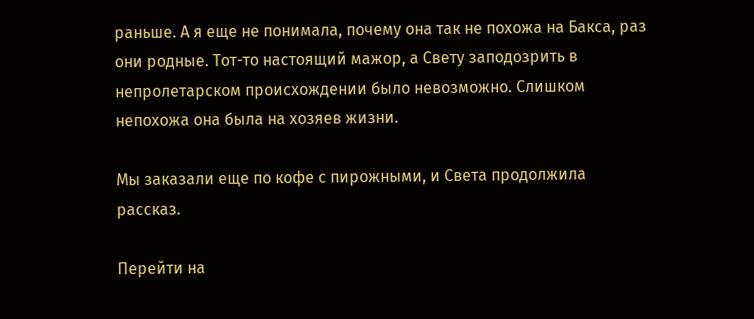раньше. А я еще не понимала, почему она так не похожа на Бакса, раз они родные. Тот-то настоящий мажор, а Свету заподозрить в непролетарском происхождении было невозможно. Слишком непохожа она была на хозяев жизни.

Мы заказали еще по кофе с пирожными, и Света продолжила рассказ.

Перейти на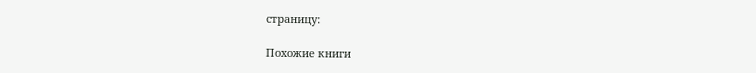страницу:

Похожие книги